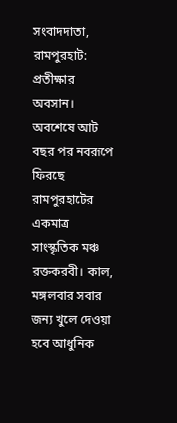সংবাদদাতা, রামপুরহাট: প্রতীক্ষার অবসান। অবশেষে আট বছর পর নবরূপে ফিরছে রামপুরহাটের একমাত্র সাংস্কৃতিক মঞ্চ রক্তকরবী। কাল, মঙ্গলবার সবার জন্য খুলে দেওয়া হবে আধুনিক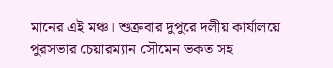মানের এই মঞ্চ। শুক্রবার দুপুরে দলীয় কার্যালয়ে পুরসভার চেয়ারম্যান সৌমেন ভকত সহ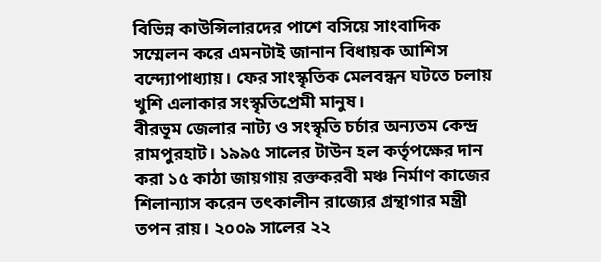বিভিন্ন কাউন্সিলারদের পাশে বসিয়ে সাংবাদিক সম্মেলন করে এমনটাই জানান বিধায়ক আশিস বন্দ্যোপাধ্যায়। ফের সাংস্কৃতিক মেলবন্ধন ঘটতে চলায় খুশি এলাকার সংস্কৃতিপ্রেমী মানুষ।
বীরভূম জেলার নাট্য ও সংস্কৃতি চর্চার অন্যতম কেন্দ্র রামপুরহাট। ১৯৯৫ সালের টাউন হল কর্তৃপক্ষের দান করা ১৫ কাঠা জায়গায় রক্তকরবী মঞ্চ নির্মাণ কাজের শিলান্যাস করেন তৎকালীন রাজ্যের গ্রন্থাগার মন্ত্রী তপন রায়। ২০০৯ সালের ২২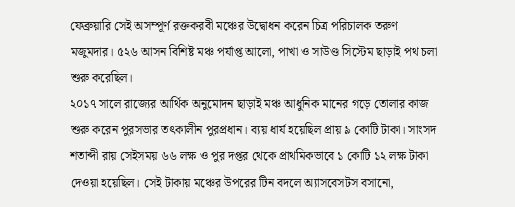ফেব্রুয়ারি সেই অসম্পূর্ণ রক্তকরবী মঞ্চের উদ্বোধন করেন চিত্র পরিচালক তরুণ মজুমদার। ৫২৬ আসন বিশিষ্ট মঞ্চ পর্যাপ্ত আলো, পাখা ও সাউণ্ড সিস্টেম ছাড়াই পথ চলা শুরু করেছিল।
২০১৭ সালে রাজ্যের আর্থিক অনুমোদন ছাড়াই মঞ্চ আধুনিক মানের গড়ে তোলার কাজ শুরু করেন পুরসভার তৎকালীন পুরপ্রধান। ব্যয় ধার্য হয়েছিল প্রায় ৯ কোটি টাকা। সাংসদ শতাব্দী রায় সেইসময় ৬৬ লক্ষ ও পুর দপ্তর থেকে প্রাথমিকভাবে ১ কোটি ১২ লক্ষ টাকা দেওয়া হয়েছিল। সেই টাকায় মঞ্চের উপরের টিন বদলে অ্যাসবেসটস বসানো,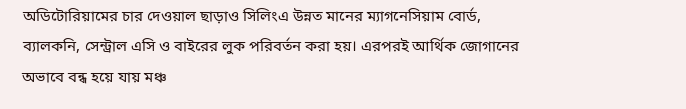অডিটোরিয়ামের চার দেওয়াল ছাড়াও সিলিংএ উন্নত মানের ম্যাগনেসিয়াম বোর্ড, ব্যালকনি, সেন্ট্রাল এসি ও বাইরের লুক পরিবর্তন করা হয়। এরপরই আর্থিক জোগানের অভাবে বন্ধ হয়ে যায় মঞ্চ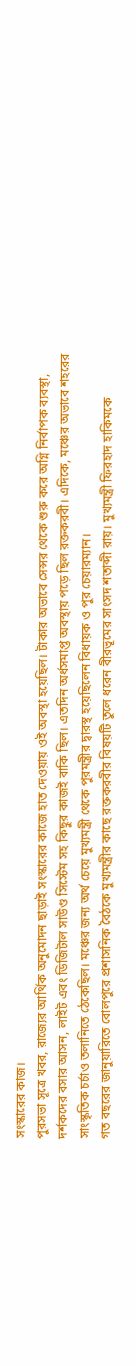সংস্কারের কাজ।
পুরসভা সূত্রে খবর, রাজ্যের আর্থিক অনুমোদন ছাড়াই সংস্কারের কাজে হাত দেওয়ায় ওই অবস্থা হয়েছিল। টাকার অভাবে সেন্সর থেকে শুরু করে অগ্নি নির্বাপক ব্যবস্থা, দর্শকদের বসার আসন, লাইট এবং ডিজিটাল সাউণ্ড সিস্টেম সহ কিছুর কাজই বাকি ছিল। এতদিন অর্ধসমাপ্ত অবস্থায় পড়ে ছিল রক্তকরবী। এদিকে, মঞ্চের অভাবে শহরের সাংস্কৃতিক চর্চাও তলানিতে ঠেকেছিল। মঞ্চের জন্য অর্থ চেয়ে মুখ্যমন্ত্রী থেকে পুরমন্ত্রীর দ্বারস্থ হয়েছিলেন বিধায়ক ও পুর চেয়ারম্যান।
গত বছরের জানুয়ারিতে বোলপুরে প্রশাসনিক বৈঠকে মুখ্যমন্ত্রীর কাছে রক্তকরবীর বিষয়টি তুলে ধরেন বীরভূমের সাংসদ শতাব্দী রায়। মুখ্যমন্ত্রী ফিরহাদ হাকিমকে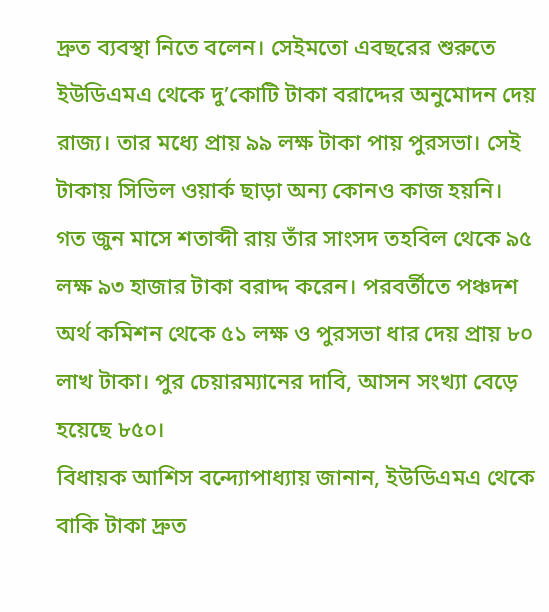দ্রুত ব্যবস্থা নিতে বলেন। সেইমতো এবছরের শুরুতে ইউডিএমএ থেকে দু’কোটি টাকা বরাদ্দের অনুমোদন দেয় রাজ্য। তার মধ্যে প্রায় ৯৯ লক্ষ টাকা পায় পুরসভা। সেই টাকায় সিভিল ওয়ার্ক ছাড়া অন্য কোনও কাজ হয়নি। গত জুন মাসে শতাব্দী রায় তাঁর সাংসদ তহবিল থেকে ৯৫ লক্ষ ৯৩ হাজার টাকা বরাদ্দ করেন। পরবর্তীতে পঞ্চদশ অর্থ কমিশন থেকে ৫১ লক্ষ ও পুরসভা ধার দেয় প্রায় ৮০ লাখ টাকা। পুর চেয়ারম্যানের দাবি, আসন সংখ্যা বেড়ে হয়েছে ৮৫০।
বিধায়ক আশিস বন্দ্যোপাধ্যায় জানান, ইউডিএমএ থেকে বাকি টাকা দ্রুত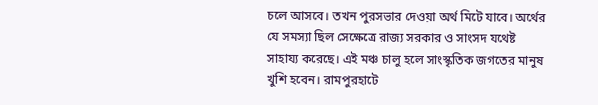চলে আসবে। তখন পুরসভার দেওয়া অর্থ মিটে যাবে। অর্থের যে সমস্যা ছিল সেক্ষেত্রে রাজ্য সরকার ও সাংসদ যথেষ্ট সাহায্য করেছে। এই মঞ্চ চালু হলে সাংস্কৃতিক জগতের মানুষ খুশি হবেন। রামপুরহাটে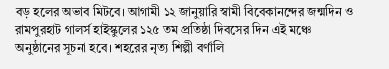বড় হলের অভাব মিটবে। আগামী ১২ জানুয়ারি স্বামী বিবেকানন্দের জন্মদিন ও রামপুরহাট গালর্স হাইস্কুলের ১২৫ তম প্রতিষ্ঠা দিবসের দিন এই মঞ্চে অনুষ্ঠানের সূচনা হবে। শহরের নৃত্য শিল্পী বর্ণালি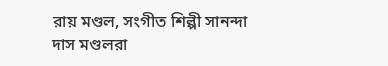রায় মণ্ডল, সংগীত শিল্পী সানন্দা দাস মণ্ডলরা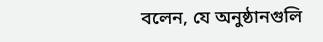বলেন, যে অনুষ্ঠানগুলি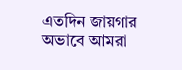এতদিন জায়গার অভাবে আমরা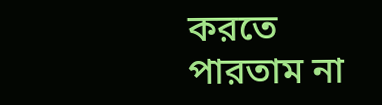করতে পারতাম না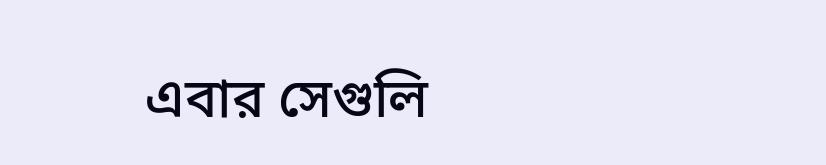এবার সেগুলি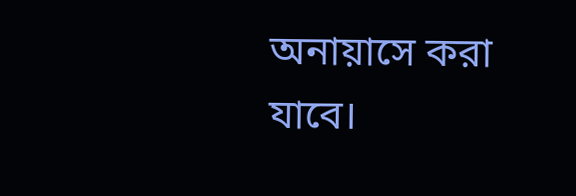অনায়াসে করা যাবে।